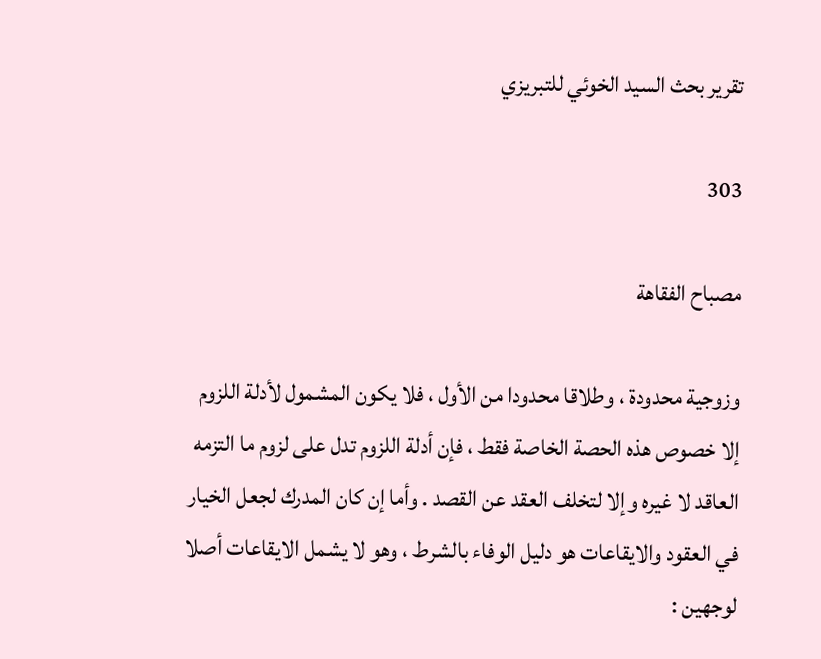تقرير بحث السيد الخوئي للتبريزي

303

مصباح الفقاهة

وزوجية محدودة ، وطلاقا محدودا من الأول ، فلا يكون المشمول لأدلة اللزوم إلا خصوص هذه الحصة الخاصة فقط ، فإن أدلة اللزوم تدل على لزوم ما التزمه العاقد لا غيره وإلا لتخلف العقد عن القصد . وأما إن كان المدرك لجعل الخيار في العقود والايقاعات هو دليل الوفاء بالشرط ، وهو لا يشمل الايقاعات أصلا لوجهين :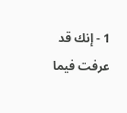1 - إنك قد عرفت فيما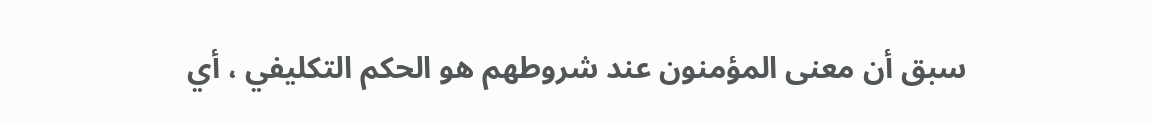سبق أن معنى المؤمنون عند شروطهم هو الحكم التكليفي ، أي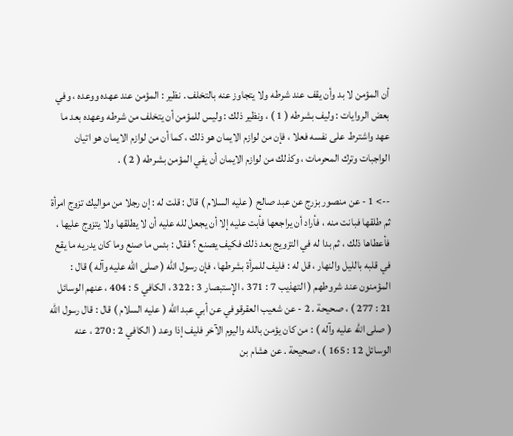أن المؤمن لا بد وأن يقف عند شرطه ولا يتجاوز عنه بالتخلف . نظير : المؤمن عند عهده ووعده ، وفي بعض الروايات : وليف بشرطه ( 1 ) ، ونظير ذلك : وليس للمؤمن أن يتخلف من شرطه وعهده بعد ما عهد واشترط على نفسه فعلا ، فإن من لوازم الايمان هو ذلك ، كما أن من لوازم الايمان هو اتيان الواجبات وترك المحرمات ، وكذلك من لوازم الايمان أن يفي المؤمن بشرطه ( 2 ) .

--> 1 - عن منصور بزرج عن عبد صالح ( عليه السلام ) قال : قلت له : إن رجلا من مواليك تزوج امرأة ثم طلقها فبانت منه ، فأراد أن يراجعها فأبت عليه إلا أن يجعل لله عليه أن لا يطلقها ولا يتزوج عليها ، فأعطاها ذلك ، ثم بدا له في التزويج بعد ذلك فكيف يصنع ؟ فقال : بئس ما صنع وما كان يدريه ما يقع في قلبه بالليل والنهار ، قل له : فليف للمرأة بشرطها ، فإن رسول الله ( صلى الله عليه وآله ) قال : المؤمنون عند شروطهم ( التهذيب 7 : 371 ، الإستبصار 3 : 322 ، الكافي 5 : 404 ، عنهم الوسائل 21 : 277 ) ، صحيحة . 2 - عن شعيب العقرقوفي عن أبي عبد الله ( عليه السلام ) قال : قال رسول الله ( صلى الله عليه وآله ) : من كان يؤمن بالله واليوم الآخر فليف إذا وعد ( الكافي 2 : 270 ، عنه الوسائل 12 : 165 ) ، صحيحة . عن هشام بن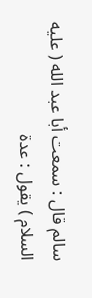سالم قال : سمعت أبا عبد الله ( عليه السلام ) يقول : عدة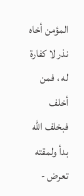المؤمن أخاه نذر لا كفارة له ، فمن أخلف فبخلف الله بدأ ولمقته تعرض -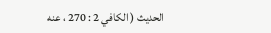الحديث ( الكافي 2 : 270 ، عنه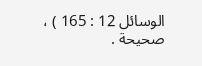الوسائل 12 : 165 ) ، صحيحة .